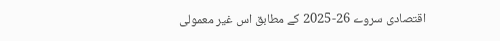اقتصادی سروے 26-2025 کے مطابق اس غیر معمولی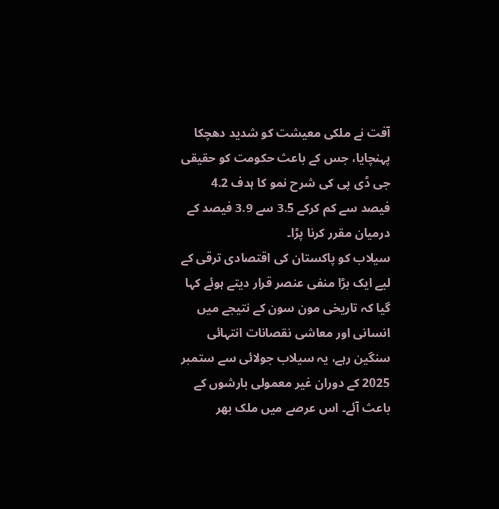آفت نے ملکی معیشت کو شدید دھچکا پہنچایا، جس کے باعث حکومت کو حقیقی جی ڈی پی کی شرح نمو کا ہدف 4.2 فیصد سے کم کرکے 3.5 سے 3.9 فیصد کے درمیان مقرر کرنا پڑا۔
سیلاب کو پاکستان کی اقتصادی ترقی کے لیے ایک بڑا منفی عنصر قرار دیتے ہوئے کہا گیا کہ تاریخی مون سون کے نتیجے میں انسانی اور معاشی نقصانات انتہائی سنگین رہے، یہ سیلاب جولائی سے ستمبر 2025 کے دوران غیر معمولی بارشوں کے باعث آئے۔ اس عرصے میں ملک بھر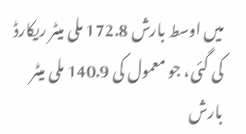میں اوسط بارش 172.8 ملی میٹر ریکارڈ کی گئی، جو معمول کی 140.9 ملی میٹر بارش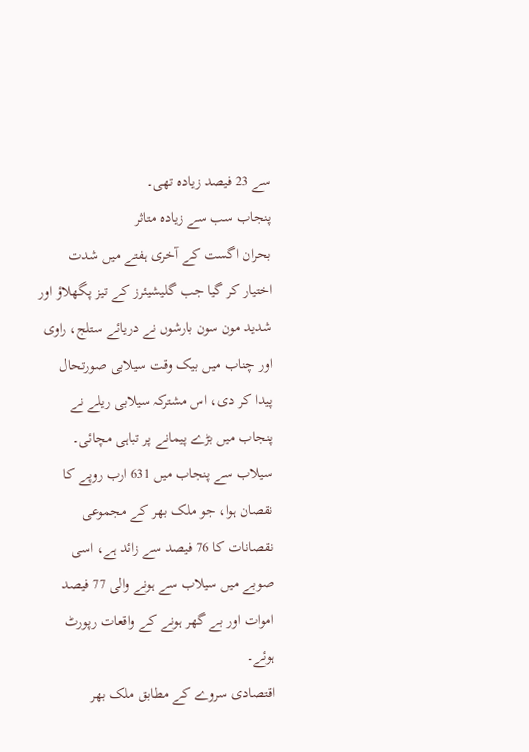سے 23 فیصد زیادہ تھی۔
پنجاب سب سے زیادہ متاثر
بحران اگست کے آخری ہفتے میں شدت اختیار کر گیا جب گلیشیئرز کے تیز پگھلاؤ اور شدید مون سون بارشوں نے دریائے ستلج، راوی اور چناب میں بیک وقت سیلابی صورتحال پیدا کر دی، اس مشترکہ سیلابی ریلے نے پنجاب میں بڑے پیمانے پر تباہی مچائی۔
سیلاب سے پنجاب میں 631 ارب روپے کا نقصان ہوا، جو ملک بھر کے مجموعی نقصانات کا 76 فیصد سے زائد ہے، اسی صوبے میں سیلاب سے ہونے والی 77 فیصد اموات اور بے گھر ہونے کے واقعات رپورٹ ہوئے۔
اقتصادی سروے کے مطابق ملک بھر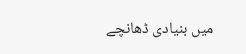میں بنیادی ڈھانچے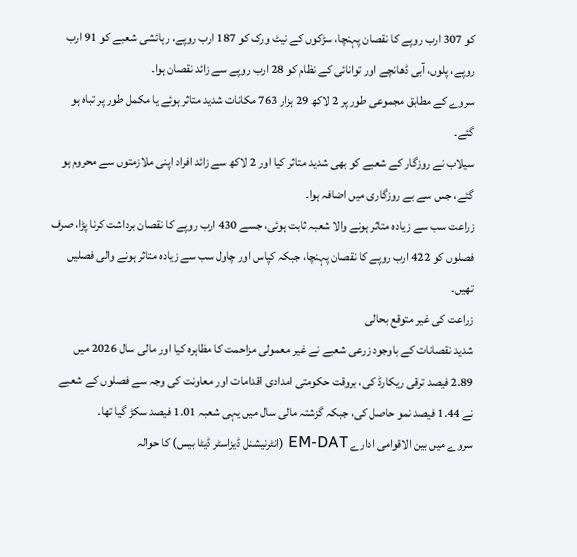کو 307 ارب روپے کا نقصان پہنچا، سڑکوں کے نیٹ ورک کو 187 ارب روپے، رہائشی شعبے کو 91 ارب روپے، پلوں، آبی ڈھانچے اور توانائی کے نظام کو 28 ارب روپے سے زائد نقصان ہوا۔
سروے کے مطابق مجموعی طور پر 2 لاکھ 29 ہزار 763 مکانات شدید متاثر ہوئے یا مکمل طور پر تباہ ہو گئے۔
سیلاب نے روزگار کے شعبے کو بھی شدید متاثر کیا اور 2 لاکھ سے زائد افراد اپنی ملازمتوں سے محروم ہو گئے، جس سے بے روزگاری میں اضافہ ہوا۔
زراعت سب سے زیادہ متاثر ہونے والا شعبہ ثابت ہوئی، جسے 430 ارب روپے کا نقصان برداشت کرنا پڑا، صرف فصلوں کو 422 ارب روپے کا نقصان پہنچا، جبکہ کپاس اور چاول سب سے زیادہ متاثر ہونے والی فصلیں تھیں۔
زراعت کی غیر متوقع بحالی
شدید نقصانات کے باوجود زرعی شعبے نے غیر معمولی مزاحمت کا مظاہرہ کیا اور مالی سال 2026 میں 2.89 فیصد ترقی ریکارڈ کی، بروقت حکومتی امدادی اقدامات اور معاونت کی وجہ سے فصلوں کے شعبے نے 1.44 فیصد نمو حاصل کی، جبکہ گزشتہ مالی سال میں یہی شعبہ 1.01 فیصد سکڑ گیا تھا۔
سروے میں بین الاقوامی ادارے EM-DAT (انٹرنیشنل ڈیزاسٹر ڈیٹا بیس) کا حوالہ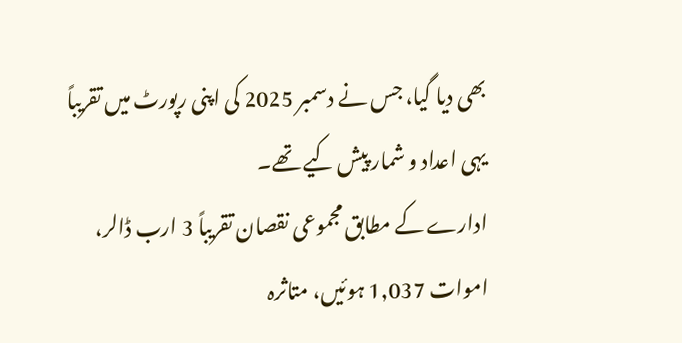بھی دیا گیا، جس نے دسمبر 2025 کی اپنی رپورٹ میں تقریباً یہی اعداد و شمار پیش کیے تھے۔
ادارے کے مطابق مجموعی نقصان تقریباً 3 ارب ڈالر، اموات 1,037 ہوئیں، متاثرہ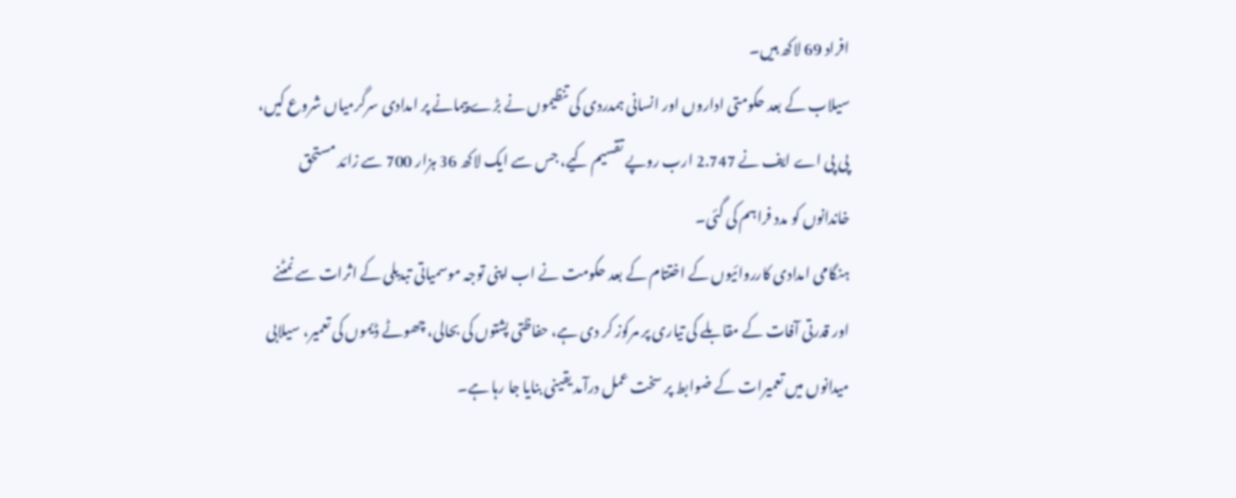افراد 69 لاکھ ہیں۔
سیلاب کے بعد حکومتی اداروں اور انسانی ہمدردی کی تنظیموں نے بڑے پیمانے پر امدادی سرگرمیاں شروع کیں، پی پی اے ایف نے 2.747 ارب روپے تقسیم کیے، جس سے ایک لاکھ 36 ہزار 700 سے زائد مستحق خاندانوں کو مدد فراہم کی گئی۔
ہنگامی امدادی کارروائیوں کے اختتام کے بعد حکومت نے اب اپنی توجہ موسمیاتی تبدیلی کے اثرات سے نمٹنے اور قدرتی آفات کے مقابلے کی تیاری پر مرکوز کر دی ہے، حفاظتی پشتوں کی بحالی، چھوٹے ڈیموں کی تعمیر، سیلابی میدانوں میں تعمیرات کے ضوابط پر سخت عمل درآمد یقینی بنایا جا رہا ہے۔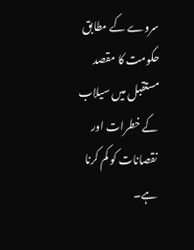سروے کے مطابق حکومت کا مقصد مستقبل میں سیلاب کے خطرات اور نقصانات کو کم کرنا ہے۔